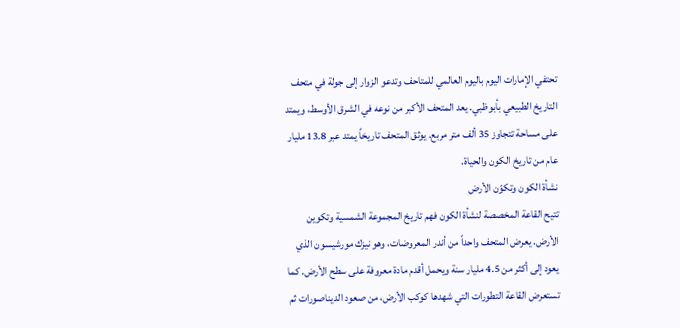تحتفي الإمارات اليوم باليوم العالمي للمتاحف وتدعو الزوار إلى جولة في متحف التاريخ الطبيعي بأبوظبي. يعد المتحف الأكبر من نوعه في الشرق الأوسط، ويمتد على مساحة تتجاوز 35 ألف متر مربع. يوثق المتحف تاريخاً يمتد عبر 13.8 مليار عام من تاريخ الكون والحياة.
نشأة الكون وتكوّن الأرض
تتيح القاعة المخصصة لنشأة الكون فهم تاريخ المجموعة الشمسية وتكوين الأرض. يعرض المتحف واحداً من أندر المعروضات، وهو نيزك مورشيسون الذي يعود إلى أكثر من 4.5 مليار سنة ويحمل أقدم مادة معروفة على سطح الأرض. كما تستعرض القاعة التطورات التي شهدها كوكب الأرض، من صعود الديناصورات ثم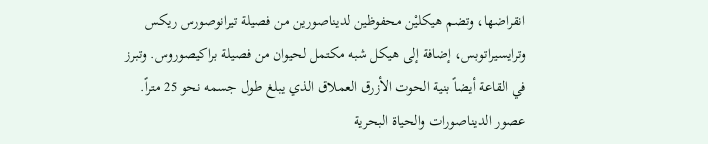انقراضها، وتضم هيكليْن محفوظين لديناصورين من فصيلة تيرانوصورس ريكس وترايسيراتوبس، إضافة إلى هيكل شبه مكتمل لحيوان من فصيلة براكيصوروس. وتبرز في القاعة أيضاً بنية الحوت الأزرق العملاق الذي يبلغ طول جسمه نحو 25 متراً.
عصور الديناصورات والحياة البحرية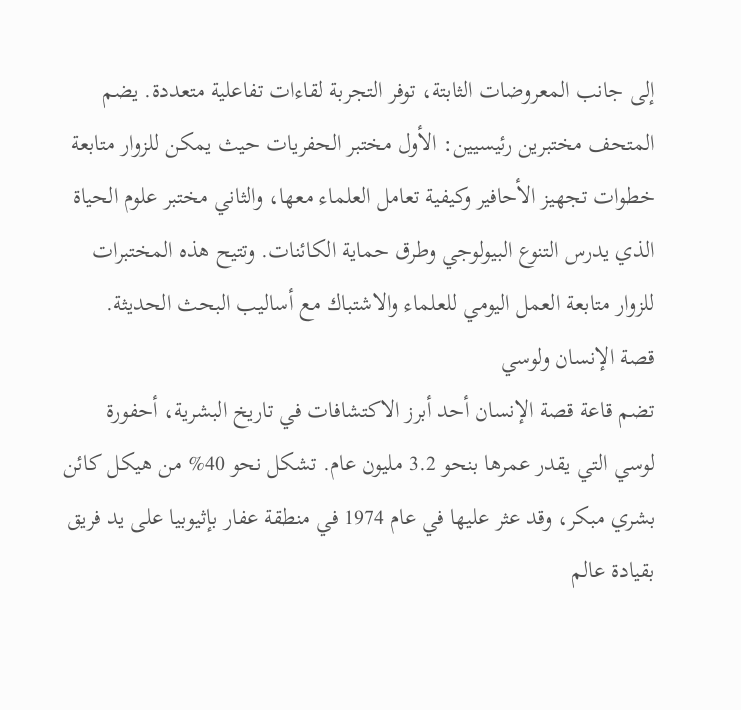إلى جانب المعروضات الثابتة، توفر التجربة لقاءات تفاعلية متعددة. يضم المتحف مختبرين رئيسيين: الأول مختبر الحفريات حيث يمكن للزوار متابعة خطوات تجهيز الأحافير وكيفية تعامل العلماء معها، والثاني مختبر علوم الحياة الذي يدرس التنوع البيولوجي وطرق حماية الكائنات. وتتيح هذه المختبرات للزوار متابعة العمل اليومي للعلماء والاشتباك مع أساليب البحث الحديثة.
قصة الإنسان ولوسي
تضم قاعة قصة الإنسان أحد أبرز الاكتشافات في تاريخ البشرية، أحفورة لوسي التي يقدر عمرها بنحو 3.2 مليون عام. تشكل نحو 40% من هيكل كائن بشري مبكر، وقد عثر عليها في عام 1974 في منطقة عفار بإثيوبيا على يد فريق بقيادة عالم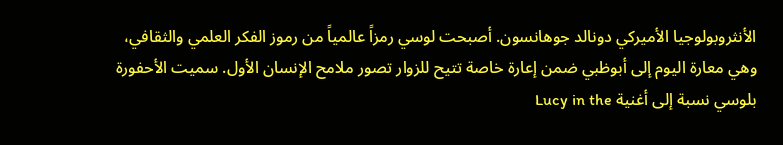الأنثروبولوجيا الأميركي دونالد جوهانسون. أصبحت لوسي رمزاً عالمياً من رموز الفكر العلمي والثقافي، وهي معارة اليوم إلى أبوظبي ضمن إعارة خاصة تتيح للزوار تصور ملامح الإنسان الأول. سميت الأحفورة بلوسي نسبة إلى أغنية Lucy in the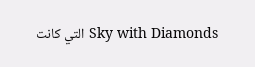Sky with Diamonds التي كانت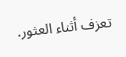تعزف أثناء العثور.